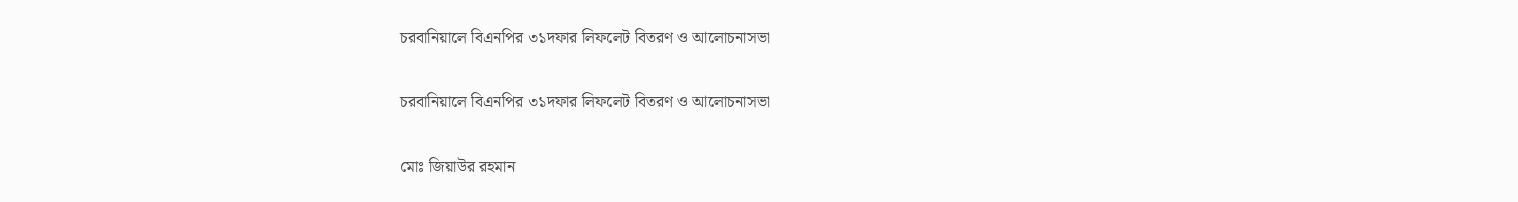চরবানিয়ালে বিএনপির ৩১দফার লিফলেট বিতরণ ও আলোচনাসভা

চরবানিয়ালে বিএনপির ৩১দফার লিফলেট বিতরণ ও আলোচনাসভা

মোঃ জিয়াউর রহমান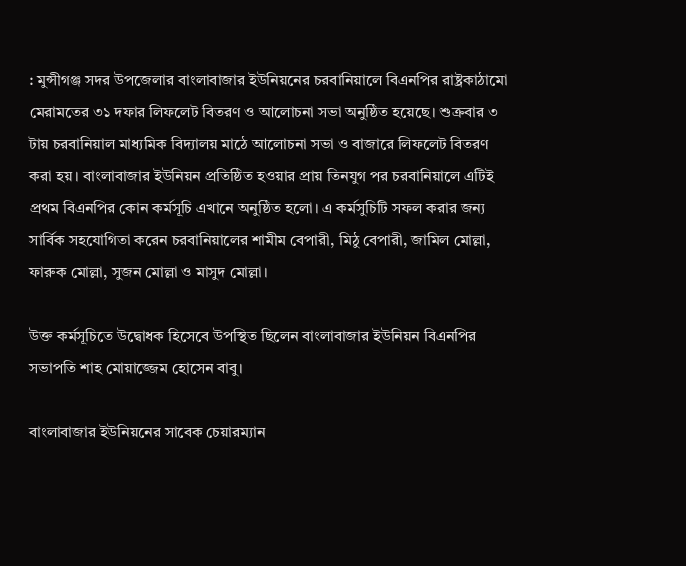: মুন্সীগঞ্জ সদর উপজেলার বাংলাবাজার ইউনিয়নের চরবানিয়ালে বিএনপির রাষ্ট্রকাঠামো মেরামতের ৩১ দফার লিফলেট বিতরণ ও আলোচনা সভা অনুষ্ঠিত হয়েছে। শুক্রবার ৩ টায় চরবানিয়াল মাধ্যমিক বিদ্যালয় মাঠে আলোচনা সভা ও বাজারে লিফলেট বিতরণ করা হয়। বাংলাবাজার ইউনিয়ন প্রতিষ্ঠিত হওয়ার প্রায় তিনযুগ পর চরবানিয়ালে এটিই প্রথম বিএনপির কোন কর্মসূচি এখানে অনুষ্ঠিত হলো। এ কর্মসুচিটি সফল করার জন্য সার্বিক সহযোগিতা করেন চরবানিয়ালের শামীম বেপারী, মিঠু বেপারী, জামিল মোল্লা, ফারুক মোল্লা, সুজন মোল্লা ও মাসুদ মোল্লা।

উক্ত কর্মসূচিতে উদ্বোধক হিসেবে উপস্থিত ছিলেন বাংলাবাজার ইউনিয়ন বিএনপির সভাপতি শাহ মোয়াজ্জেম হোসেন বাবু।

বাংলাবাজার ইউনিয়নের সাবেক চেয়ারম্যান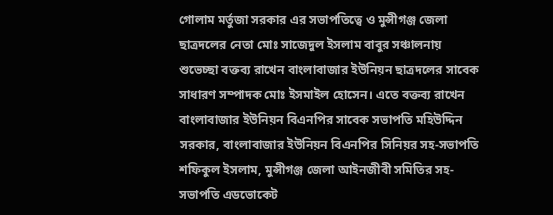গোলাম মর্তুজা সরকার এর সভাপতিত্বে ও মুন্সীগঞ্জ জেলা ছাত্রদলের নেতা মোঃ সাজেদুল ইসলাম বাবুর সঞ্চালনায় শুভেচ্ছা বক্তব্য রাখেন বাংলাবাজার ইউনিয়ন ছাত্রদলের সাবেক সাধারণ সম্পাদক মোঃ ইসমাইল হোসেন। এতে বক্তব্য রাখেন বাংলাবাজার ইউনিয়ন বিএনপির সাবেক সভাপতি মহিউদ্দিন সরকার, বাংলাবাজার ইউনিয়ন বিএনপির সিনিয়র সহ-সভাপতি শফিকুল ইসলাম, মুন্সীগঞ্জ জেলা আইনজীবী সমিতির সহ-সভাপতি এডভোকেট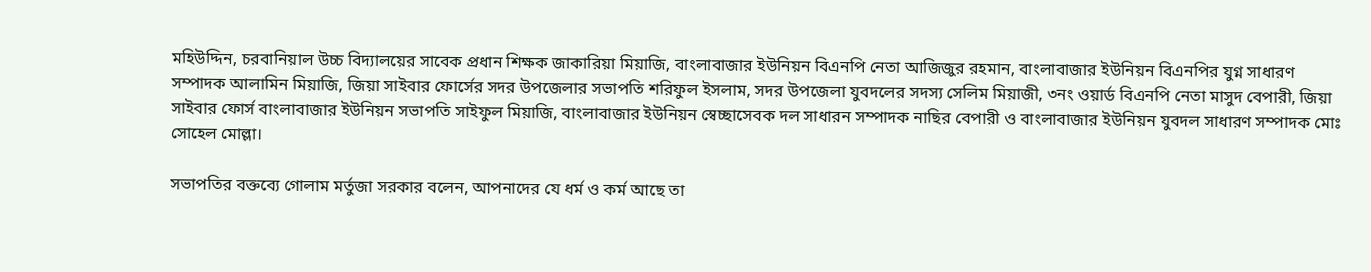মহিউদ্দিন, চরবানিয়াল উচ্চ বিদ্যালয়ের সাবেক প্রধান শিক্ষক জাকারিয়া মিয়াজি, বাংলাবাজার ইউনিয়ন বিএনপি নেতা আজিজুর রহমান, বাংলাবাজার ইউনিয়ন বিএনপির যুগ্ন সাধারণ সম্পাদক আলামিন মিয়াজি, জিয়া সাইবার ফোর্সের সদর উপজেলার সভাপতি শরিফুল ইসলাম, সদর উপজেলা যুবদলের সদস্য সেলিম মিয়াজী, ৩নং ওয়ার্ড বিএনপি নেতা মাসুদ বেপারী, জিয়া সাইবার ফোর্স বাংলাবাজার ইউনিয়ন সভাপতি সাইফুল মিয়াজি, বাংলাবাজার ইউনিয়ন স্বেচ্ছাসেবক দল সাধারন সম্পাদক নাছির বেপারী ও বাংলাবাজার ইউনিয়ন যুবদল সাধারণ সম্পাদক মোঃ সোহেল মোল্লা।

সভাপতির বক্তব্যে গোলাম মর্তুজা সরকার বলেন, আপনাদের যে ধর্ম ও কর্ম আছে তা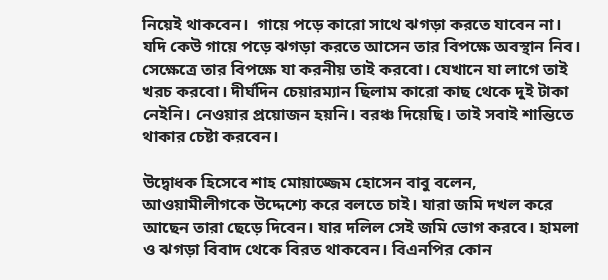নিয়েই থাকবেন।  গায়ে পড়ে কারো সাথে ঝগড়া করতে যাবেন না। যদি কেউ গায়ে পড়ে ঝগড়া করতে আসেন তার বিপক্ষে অবস্থান নিব। সেক্ষেত্রে তার বিপক্ষে যা করনীয় তাই করবো। যেখানে যা লাগে তাই খরচ করবো। দীর্ঘদিন চেয়ারম্যান ছিলাম কারো কাছ থেকে দুই টাকা নেইনি। নেওয়ার প্রয়োজন হয়নি। বরঞ্চ দিয়েছি। তাই সবাই শান্তিতে থাকার চেষ্টা করবেন।

উদ্বোধক হিসেবে শাহ মোয়াজ্জেম হোসেন বাবু বলেন, আওয়ামীলীগকে উদ্দেশ্যে করে বলতে চাই। যারা জমি দখল করে আছেন তারা ছেড়ে দিবেন। যার দলিল সেই জমি ভোগ করবে। হামলা ও ঝগড়া বিবাদ থেকে বিরত থাকবেন। বিএনপির কোন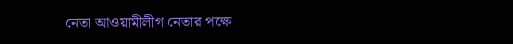নেতা আওয়ামীলীগ নেতার পক্ষে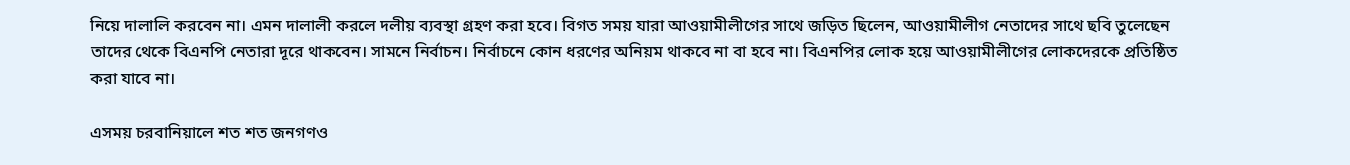নিয়ে দালালি করবেন না। এমন দালালী করলে দলীয় ব্যবস্থা গ্রহণ করা হবে। বিগত সময় যারা আওয়ামীলীগের সাথে জড়িত ছিলেন, আওয়ামীলীগ নেতাদের সাথে ছবি তুলেছেন তাদের থেকে বিএনপি নেতারা দূরে থাকবেন। সামনে নির্বাচন। নির্বাচনে কোন ধরণের অনিয়ম থাকবে না বা হবে না। বিএনপির লোক হয়ে আওয়ামীলীগের লোকদেরকে প্রতিষ্ঠিত করা যাবে না।

এসময় চরবানিয়ালে শত শত জনগণও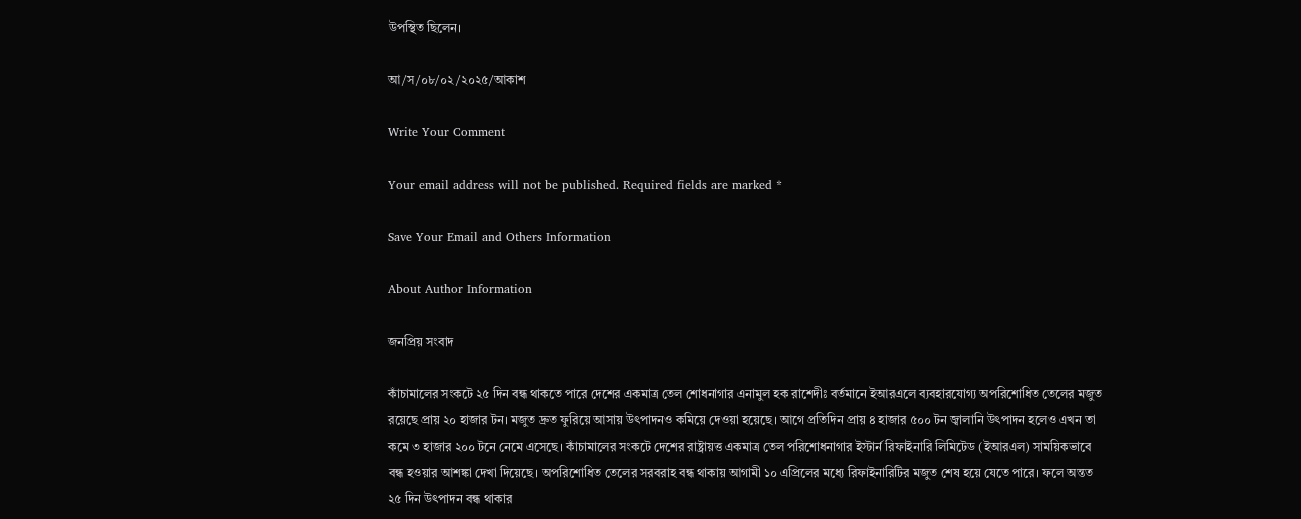উপস্থিত ছিলেন।

আ/স/০৮/০২/২০২৫/আকাশ

Write Your Comment

Your email address will not be published. Required fields are marked *

Save Your Email and Others Information

About Author Information

জনপ্রিয় সংবাদ

কাঁচামালের সংকটে ২৫ দিন বন্ধ থাকতে পারে দেশের একমাত্র তেল শোধনাগার এনামুল হক রাশেদীঃ বর্তমানে ইআরএলে ব্যবহারযোগ্য অপরিশোধিত তেলের মজুত রয়েছে প্রায় ২০ হাজার টন। মজুত দ্রুত ফুরিয়ে আসায় উৎপাদনও কমিয়ে দেওয়া হয়েছে। আগে প্রতিদিন প্রায় ৪ হাজার ৫০০ টন জ্বালানি উৎপাদন হলেও এখন তা কমে ৩ হাজার ২০০ টনে নেমে এসেছে। কাঁচামালের সংকটে দেশের রাষ্ট্রায়ত্ত একমাত্র তেল পরিশোধনাগার ইস্টার্ন রিফাইনারি লিমিটেড (ইআরএল) সাময়িকভাবে বন্ধ হওয়ার আশঙ্কা দেখা দিয়েছে। অপরিশোধিত তেলের সরবরাহ বন্ধ থাকায় আগামী ১০ এপ্রিলের মধ্যে রিফাইনারিটির মজুত শেষ হয়ে যেতে পারে। ফলে অন্তত ২৫ দিন উৎপাদন বন্ধ থাকার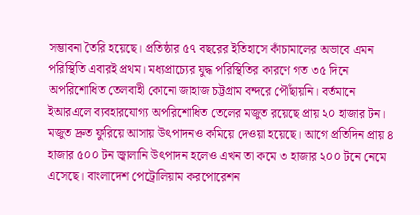সম্ভাবনা তৈরি হয়েছে। প্রতিষ্ঠার ৫৭ বছরের ইতিহাসে কাঁচামালের অভাবে এমন পরিস্থিতি এবারই প্রথম। মধ্যপ্রাচ্যের যুদ্ধ পরিস্থিতির কারণে গত ৩৫ দিনে অপরিশোধিত তেলবাহী কোনো জাহাজ চট্টগ্রাম বন্দরে পৌঁছায়নি। বর্তমানে ইআরএলে ব্যবহারযোগ্য অপরিশোধিত তেলের মজুত রয়েছে প্রায় ২০ হাজার টন। মজুত দ্রুত ফুরিয়ে আসায় উৎপাদনও কমিয়ে দেওয়া হয়েছে। আগে প্রতিদিন প্রায় ৪ হাজার ৫০০ টন জ্বালানি উৎপাদন হলেও এখন তা কমে ৩ হাজার ২০০ টনে নেমে এসেছে। বাংলাদেশ পেট্রোলিয়াম করপোরেশন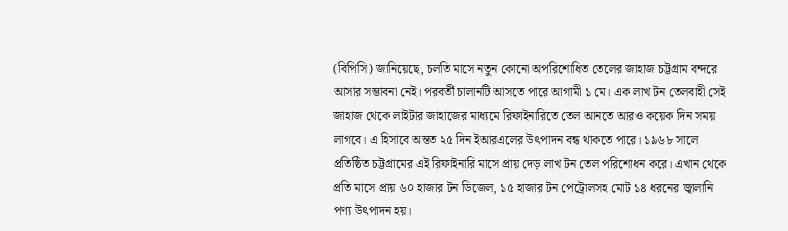(বিপিসি) জানিয়েছে, চলতি মাসে নতুন কোনো অপরিশোধিত তেলের জাহাজ চট্টগ্রাম বন্দরে আসার সম্ভাবনা নেই। পরবর্তী চালানটি আসতে পারে আগামী ১ মে। এক লাখ টন তেলবাহী সেই জাহাজ থেকে লাইটার জাহাজের মাধ্যমে রিফাইনারিতে তেল আনতে আরও কয়েক দিন সময় লাগবে। এ হিসাবে অন্তত ২৫ দিন ইআরএলের উৎপাদন বন্ধ থাকতে পারে। ১৯৬৮ সালে প্রতিষ্ঠিত চট্টগ্রামের এই রিফাইনারি মাসে প্রায় দেড় লাখ টন তেল পরিশোধন করে। এখান থেকে প্রতি মাসে প্রায় ৬০ হাজার টন ডিজেল, ১৫ হাজার টন পেট্রোলসহ মোট ১৪ ধরনের জ্বালানি পণ্য উৎপাদন হয়।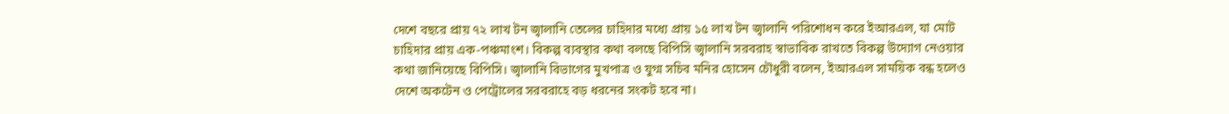দেশে বছরে প্রায় ৭২ লাখ টন জ্বালানি তেলের চাহিদার মধ্যে প্রায় ১৫ লাখ টন জ্বালানি পরিশোধন করে ইআরএল, যা মোট চাহিদার প্রায় এক-পঞ্চমাংশ। বিকল্প ব্যবস্থার কথা বলছে বিপিসি জ্বালানি সরবরাহ স্বাভাবিক রাখতে বিকল্প উদ্যোগ নেওয়ার কথা জানিয়েছে বিপিসি। জ্বালানি বিভাগের মুখপাত্র ও যুগ্ম সচিব মনির হোসেন চৌধুরী বলেন, ইআরএল সাময়িক বন্ধ হলেও দেশে অকটেন ও পেট্রোলের সরবরাহে বড় ধরনের সংকট হবে না।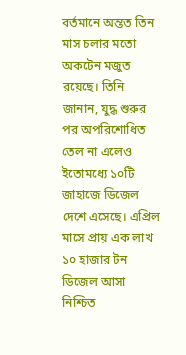বর্তমানে অন্তত তিন মাস চলার মতো অকটেন মজুত রয়েছে। তিনি জানান, যুদ্ধ শুরুর পর অপরিশোধিত তেল না এলেও ইতোমধ্যে ১০টি জাহাজে ডিজেল দেশে এসেছে। এপ্রিল মাসে প্রায় এক লাখ ১০ হাজার টন ডিজেল আসা নিশ্চিত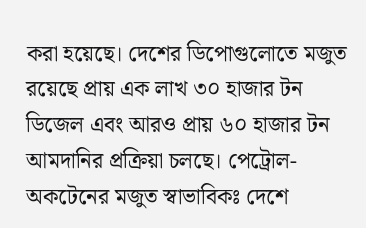করা হয়েছে। দেশের ডিপোগুলোতে মজুত রয়েছে প্রায় এক লাখ ৩০ হাজার টন ডিজেল এবং আরও প্রায় ৬০ হাজার টন আমদানির প্রক্রিয়া চলছে। পেট্রোল-অকটেনের মজুত স্বাভাবিকঃ দেশে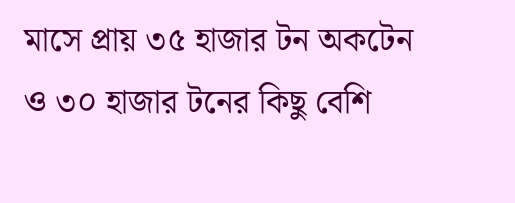মাসে প্রায় ৩৫ হাজার টন অকটেন ও ৩০ হাজার টনের কিছু বেশি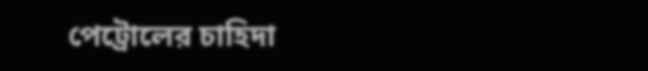পেট্রোলের চাহিদা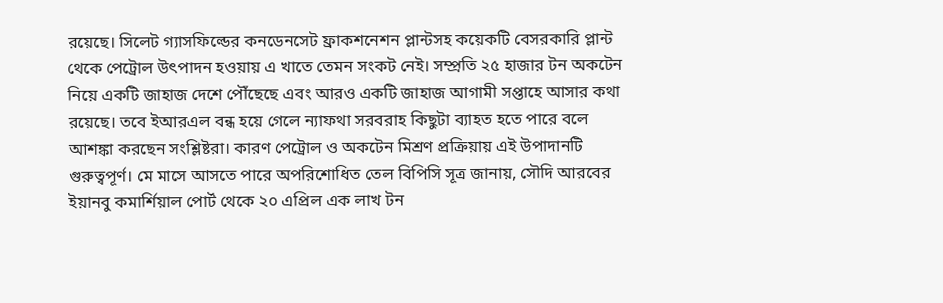রয়েছে। সিলেট গ্যাসফিল্ডের কনডেনসেট ফ্রাকশনেশন প্লান্টসহ কয়েকটি বেসরকারি প্লান্ট থেকে পেট্রোল উৎপাদন হওয়ায় এ খাতে তেমন সংকট নেই। সম্প্রতি ২৫ হাজার টন অকটেন নিয়ে একটি জাহাজ দেশে পৌঁছেছে এবং আরও একটি জাহাজ আগামী সপ্তাহে আসার কথা রয়েছে। তবে ইআরএল বন্ধ হয়ে গেলে ন্যাফথা সরবরাহ কিছুটা ব্যাহত হতে পারে বলে আশঙ্কা করছেন সংশ্লিষ্টরা। কারণ পেট্রোল ও অকটেন মিশ্রণ প্রক্রিয়ায় এই উপাদানটি গুরুত্বপূর্ণ। মে মাসে আসতে পারে অপরিশোধিত তেল বিপিসি সূত্র জানায়, সৌদি আরবের ইয়ানবু কমার্শিয়াল পোর্ট থেকে ২০ এপ্রিল এক লাখ টন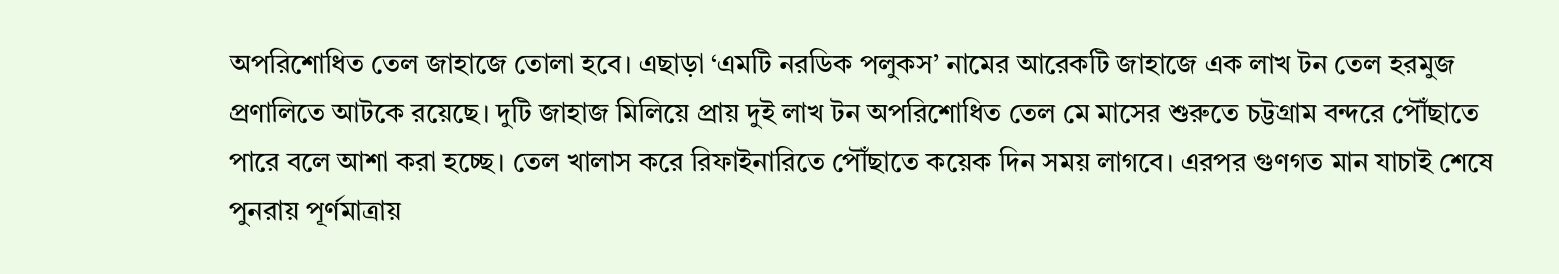অপরিশোধিত তেল জাহাজে তোলা হবে। এছাড়া ‘এমটি নরডিক পলুকস’ নামের আরেকটি জাহাজে এক লাখ টন তেল হরমুজ প্রণালিতে আটকে রয়েছে। দুটি জাহাজ মিলিয়ে প্রায় দুই লাখ টন অপরিশোধিত তেল মে মাসের শুরুতে চট্টগ্রাম বন্দরে পৌঁছাতে পারে বলে আশা করা হচ্ছে। তেল খালাস করে রিফাইনারিতে পৌঁছাতে কয়েক দিন সময় লাগবে। এরপর গুণগত মান যাচাই শেষে পুনরায় পূর্ণমাত্রায়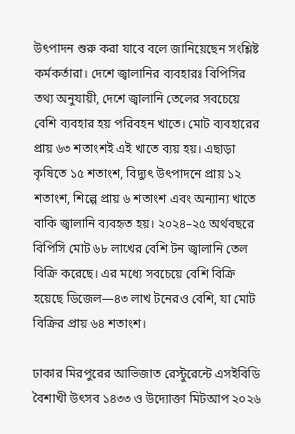উৎপাদন শুরু করা যাবে বলে জানিয়েছেন সংশ্লিষ্ট কর্মকর্তারা। দেশে জ্বালানির ব্যবহারঃ বিপিসির তথ্য অনুযায়ী, দেশে জ্বালানি তেলের সবচেয়ে বেশি ব্যবহার হয় পরিবহন খাতে। মোট ব্যবহারের প্রায় ৬৩ শতাংশই এই খাতে ব্যয় হয়। এছাড়া কৃষিতে ১৫ শতাংশ, বিদ্যুৎ উৎপাদনে প্রায় ১২ শতাংশ, শিল্পে প্রায় ৬ শতাংশ এবং অন্যান্য খাতে বাকি জ্বালানি ব্যবহৃত হয়। ২০২৪–২৫ অর্থবছরে বিপিসি মোট ৬৮ লাখের বেশি টন জ্বালানি তেল বিক্রি করেছে। এর মধ্যে সবচেয়ে বেশি বিক্রি হয়েছে ডিজেল—৪৩ লাখ টনেরও বেশি, যা মোট বিক্রির প্রায় ৬৪ শতাংশ।

ঢাকার মিরপুরের আভিজাত রেস্টুরেন্টে এসইবিডি বৈশাখী উৎসব ১৪৩৩ ও উদ্যোক্তা মিটআপ ২০২৬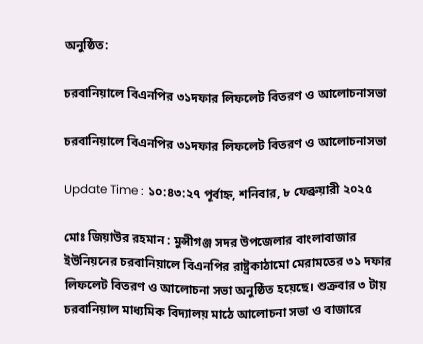অনুষ্ঠিত:

চরবানিয়ালে বিএনপির ৩১দফার লিফলেট বিতরণ ও আলোচনাসভা

চরবানিয়ালে বিএনপির ৩১দফার লিফলেট বিতরণ ও আলোচনাসভা

Update Time : ১০:৪৩:২৭ পূর্বাহ্ন, শনিবার, ৮ ফেব্রুয়ারী ২০২৫

মোঃ জিয়াউর রহমান : মুন্সীগঞ্জ সদর উপজেলার বাংলাবাজার ইউনিয়নের চরবানিয়ালে বিএনপির রাষ্ট্রকাঠামো মেরামতের ৩১ দফার লিফলেট বিতরণ ও আলোচনা সভা অনুষ্ঠিত হয়েছে। শুক্রবার ৩ টায় চরবানিয়াল মাধ্যমিক বিদ্যালয় মাঠে আলোচনা সভা ও বাজারে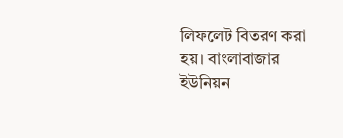লিফলেট বিতরণ করা হয়। বাংলাবাজার ইউনিয়ন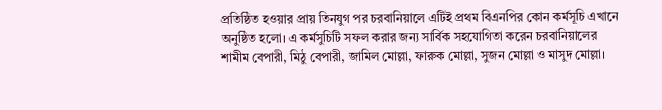প্রতিষ্ঠিত হওয়ার প্রায় তিনযুগ পর চরবানিয়ালে এটিই প্রথম বিএনপির কোন কর্মসূচি এখানে অনুষ্ঠিত হলো। এ কর্মসুচিটি সফল করার জন্য সার্বিক সহযোগিতা করেন চরবানিয়ালের শামীম বেপারী, মিঠু বেপারী, জামিল মোল্লা, ফারুক মোল্লা, সুজন মোল্লা ও মাসুদ মোল্লা।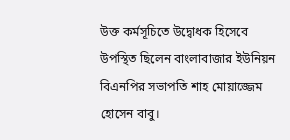উক্ত কর্মসূচিতে উদ্বোধক হিসেবে উপস্থিত ছিলেন বাংলাবাজার ইউনিয়ন বিএনপির সভাপতি শাহ মোয়াজ্জেম হোসেন বাবু।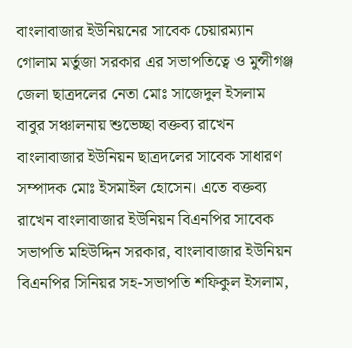বাংলাবাজার ইউনিয়নের সাবেক চেয়ারম্যান গোলাম মর্তুজা সরকার এর সভাপতিত্বে ও মুন্সীগঞ্জ জেলা ছাত্রদলের নেতা মোঃ সাজেদুল ইসলাম বাবুর সঞ্চালনায় শুভেচ্ছা বক্তব্য রাখেন বাংলাবাজার ইউনিয়ন ছাত্রদলের সাবেক সাধারণ সম্পাদক মোঃ ইসমাইল হোসেন। এতে বক্তব্য রাখেন বাংলাবাজার ইউনিয়ন বিএনপির সাবেক সভাপতি মহিউদ্দিন সরকার, বাংলাবাজার ইউনিয়ন বিএনপির সিনিয়র সহ-সভাপতি শফিকুল ইসলাম,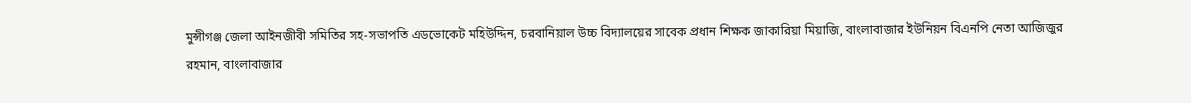মুন্সীগঞ্জ জেলা আইনজীবী সমিতির সহ-সভাপতি এডভোকেট মহিউদ্দিন, চরবানিয়াল উচ্চ বিদ্যালয়ের সাবেক প্রধান শিক্ষক জাকারিয়া মিয়াজি, বাংলাবাজার ইউনিয়ন বিএনপি নেতা আজিজুর রহমান, বাংলাবাজার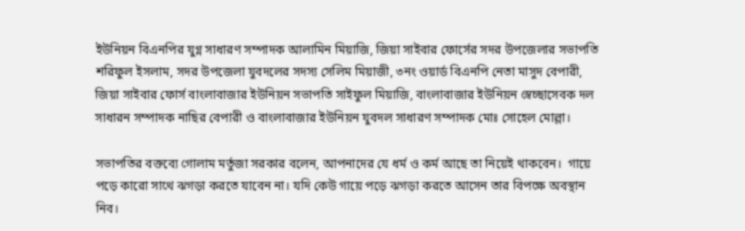ইউনিয়ন বিএনপির যুগ্ন সাধারণ সম্পাদক আলামিন মিয়াজি, জিয়া সাইবার ফোর্সের সদর উপজেলার সভাপতি শরিফুল ইসলাম, সদর উপজেলা যুবদলের সদস্য সেলিম মিয়াজী, ৩নং ওয়ার্ড বিএনপি নেতা মাসুদ বেপারী, জিয়া সাইবার ফোর্স বাংলাবাজার ইউনিয়ন সভাপতি সাইফুল মিয়াজি, বাংলাবাজার ইউনিয়ন স্বেচ্ছাসেবক দল সাধারন সম্পাদক নাছির বেপারী ও বাংলাবাজার ইউনিয়ন যুবদল সাধারণ সম্পাদক মোঃ সোহেল মোল্লা।

সভাপতির বক্তব্যে গোলাম মর্তুজা সরকার বলেন, আপনাদের যে ধর্ম ও কর্ম আছে তা নিয়েই থাকবেন।  গায়ে পড়ে কারো সাথে ঝগড়া করতে যাবেন না। যদি কেউ গায়ে পড়ে ঝগড়া করতে আসেন তার বিপক্ষে অবস্থান নিব।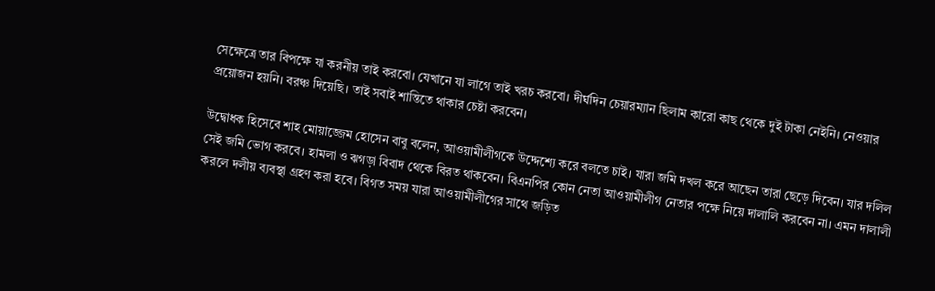সেক্ষেত্রে তার বিপক্ষে যা করনীয় তাই করবো। যেখানে যা লাগে তাই খরচ করবো। দীর্ঘদিন চেয়ারম্যান ছিলাম কারো কাছ থেকে দুই টাকা নেইনি। নেওয়ার প্রয়োজন হয়নি। বরঞ্চ দিয়েছি। তাই সবাই শান্তিতে থাকার চেষ্টা করবেন।

উদ্বোধক হিসেবে শাহ মোয়াজ্জেম হোসেন বাবু বলেন, আওয়ামীলীগকে উদ্দেশ্যে করে বলতে চাই। যারা জমি দখল করে আছেন তারা ছেড়ে দিবেন। যার দলিল সেই জমি ভোগ করবে। হামলা ও ঝগড়া বিবাদ থেকে বিরত থাকবেন। বিএনপির কোন নেতা আওয়ামীলীগ নেতার পক্ষে নিয়ে দালালি করবেন না। এমন দালালী করলে দলীয় ব্যবস্থা গ্রহণ করা হবে। বিগত সময় যারা আওয়ামীলীগের সাথে জড়িত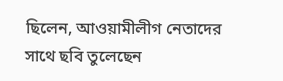ছিলেন, আওয়ামীলীগ নেতাদের সাথে ছবি তুলেছেন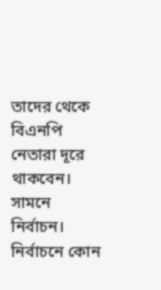তাদের থেকে বিএনপি নেতারা দূরে থাকবেন। সামনে নির্বাচন। নির্বাচনে কোন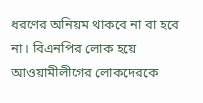ধরণের অনিয়ম থাকবে না বা হবে না। বিএনপির লোক হয়ে আওয়ামীলীগের লোকদেরকে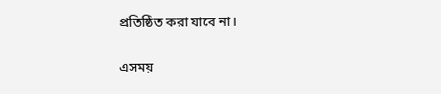প্রতিষ্ঠিত করা যাবে না।

এসময়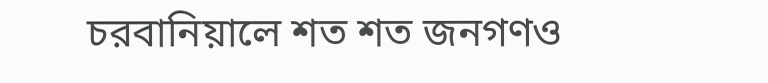চরবানিয়ালে শত শত জনগণও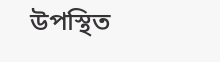উপস্থিত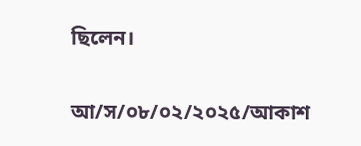ছিলেন।

আ/স/০৮/০২/২০২৫/আকাশ